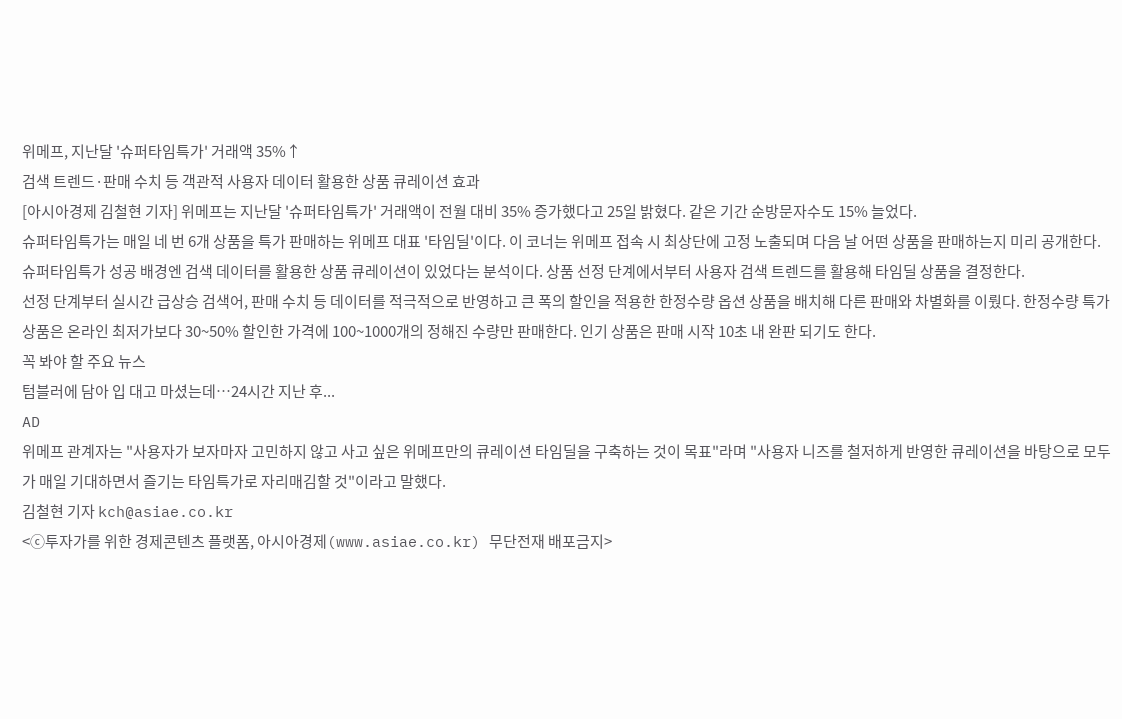위메프, 지난달 '슈퍼타임특가' 거래액 35%↑
검색 트렌드·판매 수치 등 객관적 사용자 데이터 활용한 상품 큐레이션 효과
[아시아경제 김철현 기자] 위메프는 지난달 '슈퍼타임특가' 거래액이 전월 대비 35% 증가했다고 25일 밝혔다. 같은 기간 순방문자수도 15% 늘었다.
슈퍼타임특가는 매일 네 번 6개 상품을 특가 판매하는 위메프 대표 '타임딜'이다. 이 코너는 위메프 접속 시 최상단에 고정 노출되며 다음 날 어떤 상품을 판매하는지 미리 공개한다.
슈퍼타임특가 성공 배경엔 검색 데이터를 활용한 상품 큐레이션이 있었다는 분석이다. 상품 선정 단계에서부터 사용자 검색 트렌드를 활용해 타임딜 상품을 결정한다.
선정 단계부터 실시간 급상승 검색어, 판매 수치 등 데이터를 적극적으로 반영하고 큰 폭의 할인을 적용한 한정수량 옵션 상품을 배치해 다른 판매와 차별화를 이뤘다. 한정수량 특가 상품은 온라인 최저가보다 30~50% 할인한 가격에 100~1000개의 정해진 수량만 판매한다. 인기 상품은 판매 시작 10초 내 완판 되기도 한다.
꼭 봐야 할 주요 뉴스
텀블러에 담아 입 대고 마셨는데…24시간 지난 후...
AD
위메프 관계자는 "사용자가 보자마자 고민하지 않고 사고 싶은 위메프만의 큐레이션 타임딜을 구축하는 것이 목표"라며 "사용자 니즈를 철저하게 반영한 큐레이션을 바탕으로 모두가 매일 기대하면서 즐기는 타임특가로 자리매김할 것"이라고 말했다.
김철현 기자 kch@asiae.co.kr
<ⓒ투자가를 위한 경제콘텐츠 플랫폼, 아시아경제(www.asiae.co.kr) 무단전재 배포금지>